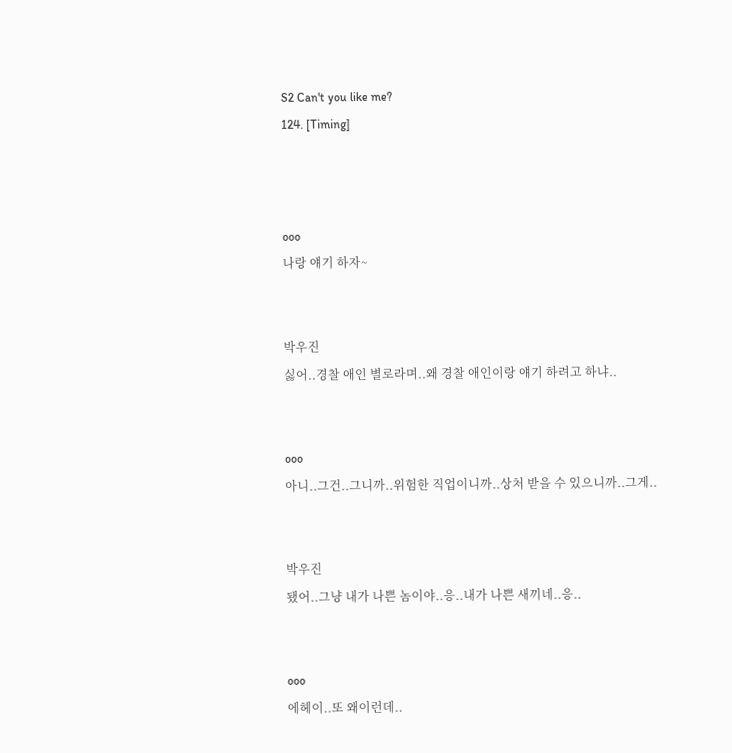S2 Can't you like me?
124. [Timing]



ooo
나랑 얘기 하자~


박우진
싫어..경찰 애인 별로라며..왜 경찰 애인이랑 얘기 하려고 하냐..


ooo
아니..그건..그니까..위험한 직업이니까..상처 받을 수 있으니까..그게..


박우진
됐어..그냥 내가 나쁜 놈이야..응..내가 나쁜 새끼네..응..


ooo
에헤이..또 왜이런데..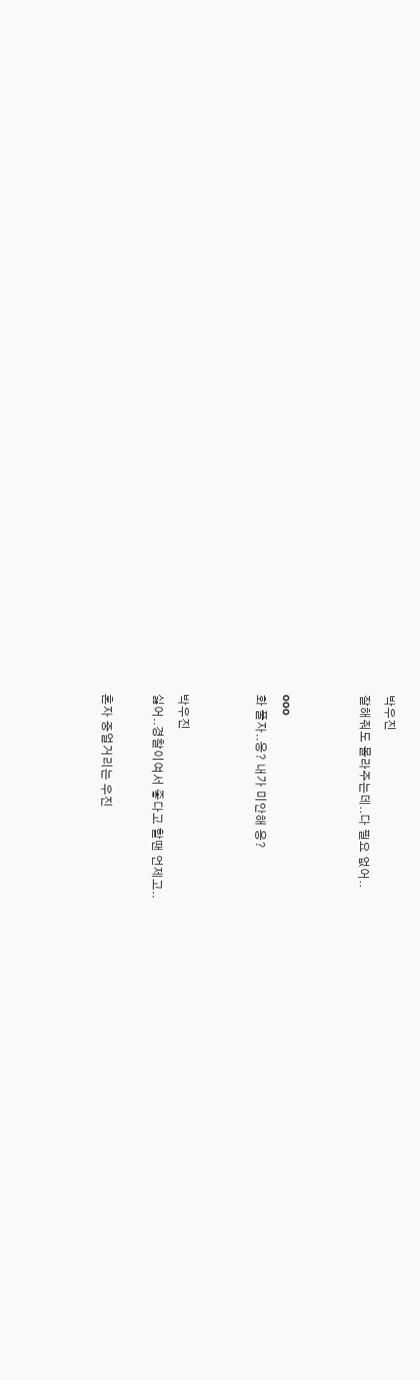박우진
잘해줘도 몰라주는데..다 필요 없어..


ooo
화 풀자..응? 내가 미안해 응?


박우진
싫어..경찰이여서 좋다고 할땐 언제고..

혼자 중얼거리는 우진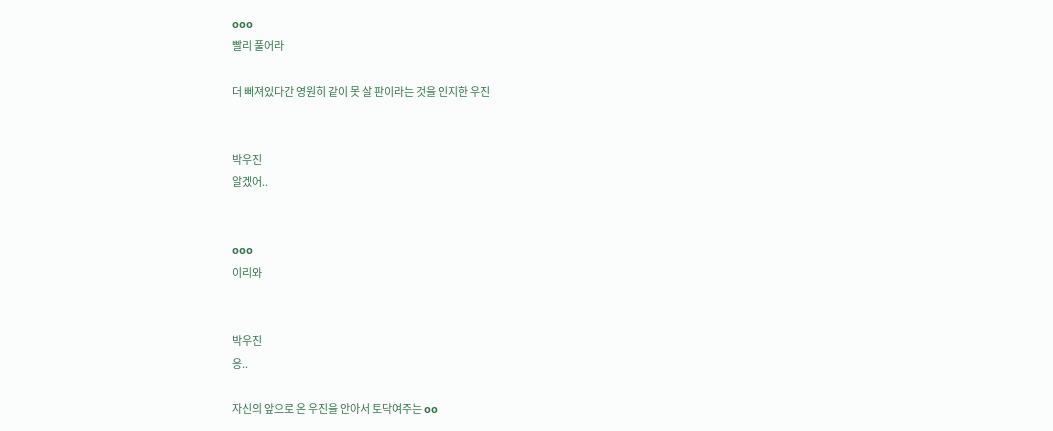ooo
빨리 풀어라

더 삐져있다간 영원히 같이 못 살 판이라는 것을 인지한 우진


박우진
알겠어..


ooo
이리와


박우진
응..

자신의 앞으로 온 우진을 안아서 토닥여주는 oo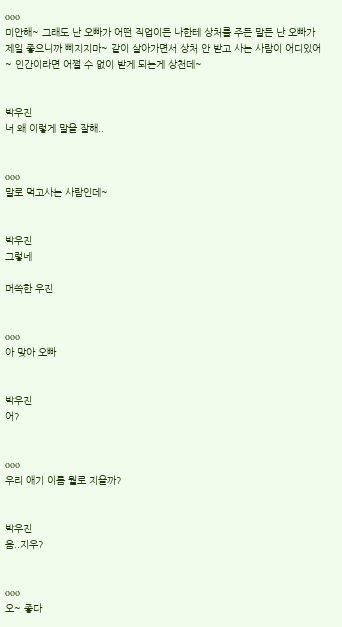ooo
미안해~ 그래도 난 오빠가 어떤 직업이든 나한테 상처를 주든 말든 난 오빠가 제일 좋으니까 삐지지마~ 같이 살아가면서 상처 안 받고 사는 사람이 어디있어~ 인간이라면 어쩔 수 없이 받게 되는게 상천데~


박우진
너 왜 이렇게 말을 잘해..


ooo
말로 먹고사는 사람인데~


박우진
그렇네

머쓱한 우진


ooo
아 맞아 오빠


박우진
어?


ooo
우리 애기 이름 뭘로 지을까?


박우진
음..지우?


ooo
오~ 좋다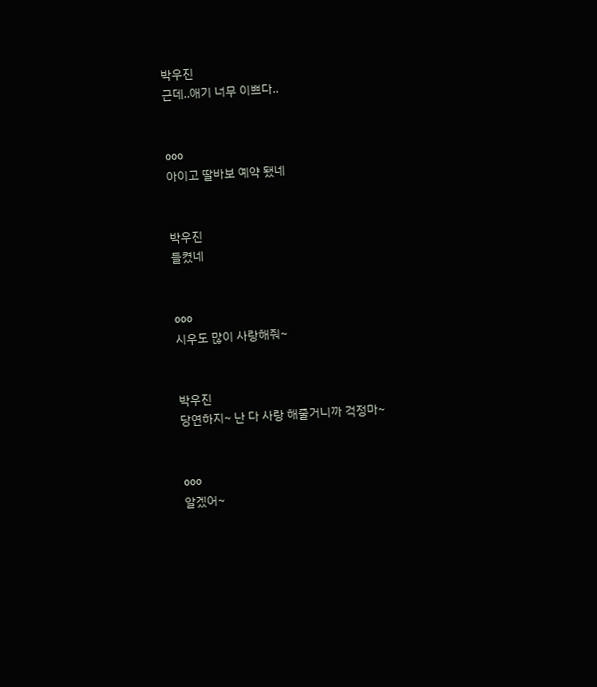박우진
근데..애기 너무 이쁘다..


ooo
아이고 딸바보 예약 됐네


박우진
들켰네


ooo
시우도 많이 사랑해줘~


박우진
당연하지~ 난 다 사랑 해줄거니까 걱정마~


ooo
알겠어~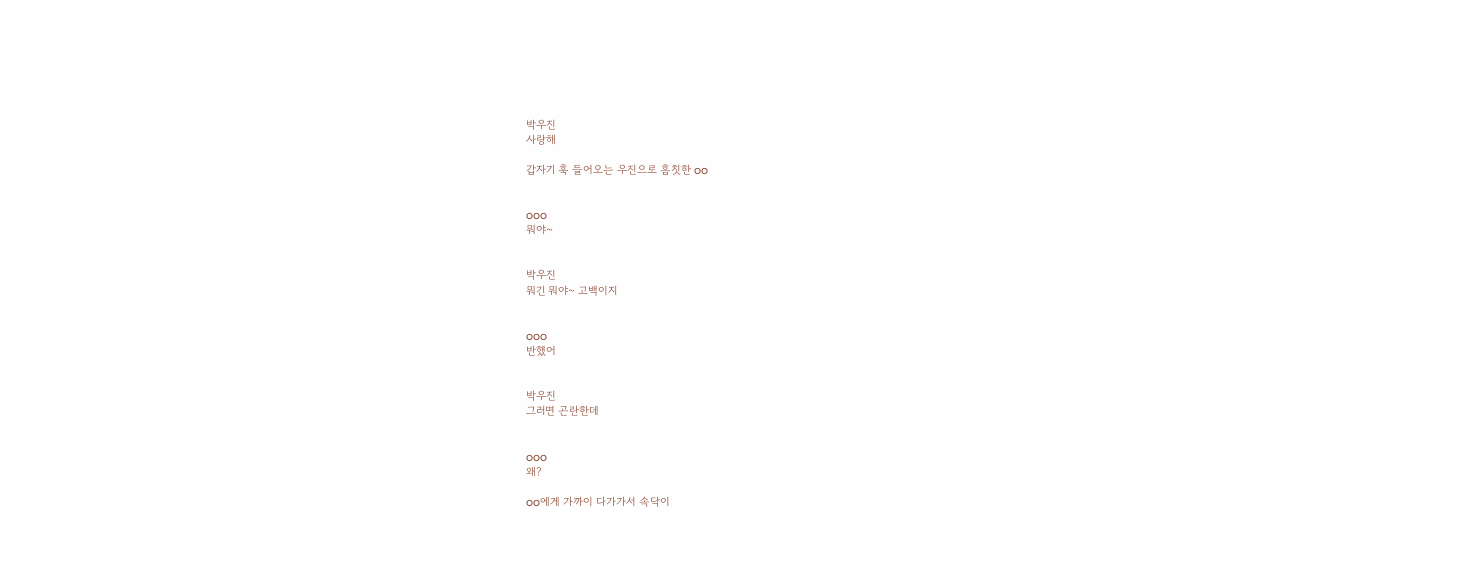박우진
사랑해

갑자기 훅 들어오는 우진으로 흠칫한 oo


ooo
뭐야~


박우진
뭐긴 뭐야~ 고백이지


ooo
반했어


박우진
그러면 곤란한데


ooo
왜?

oo에게 가까이 다가가서 속닥이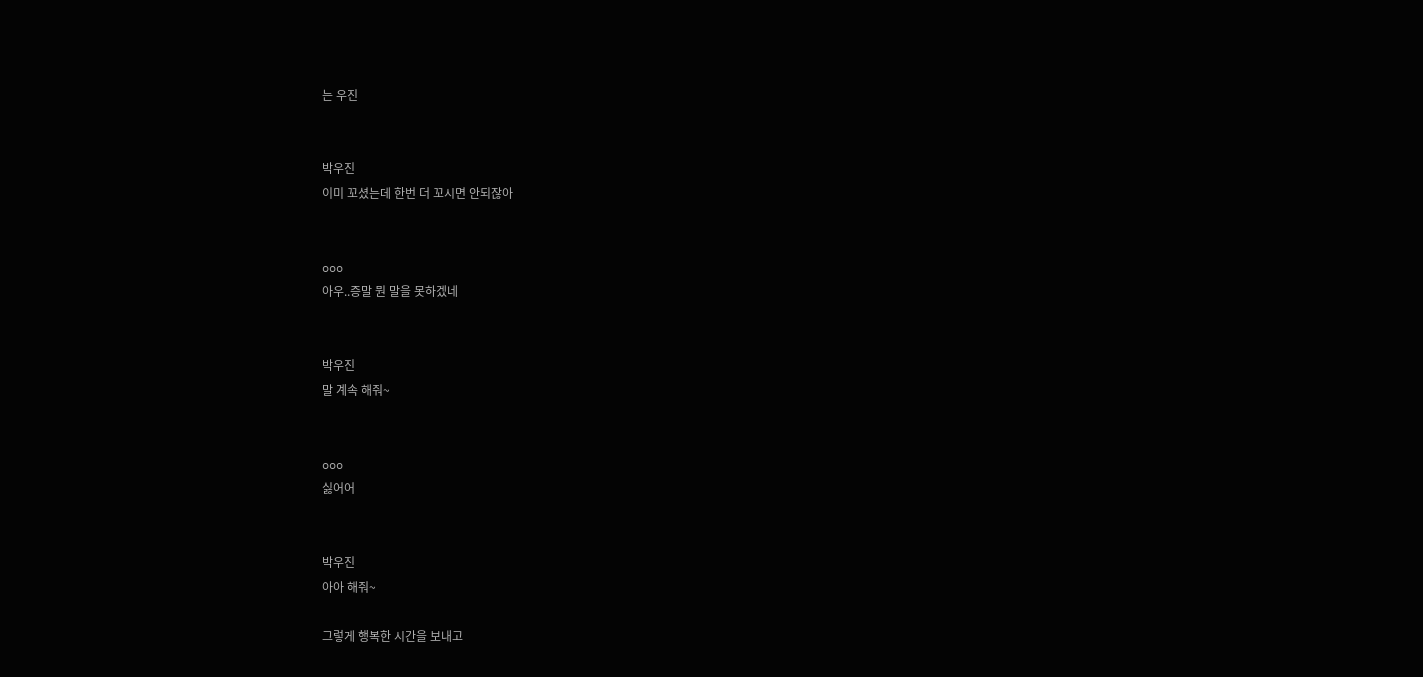는 우진


박우진
이미 꼬셨는데 한번 더 꼬시면 안되잖아


ooo
아우..증말 뭔 말을 못하겠네


박우진
말 계속 해줘~


ooo
싫어어


박우진
아아 해줘~

그렇게 행복한 시간을 보내고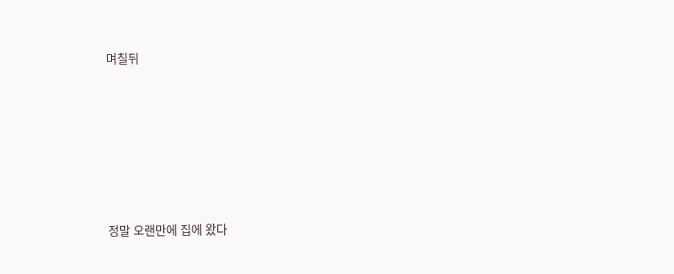며칠뒤






정말 오랜만에 집에 왔다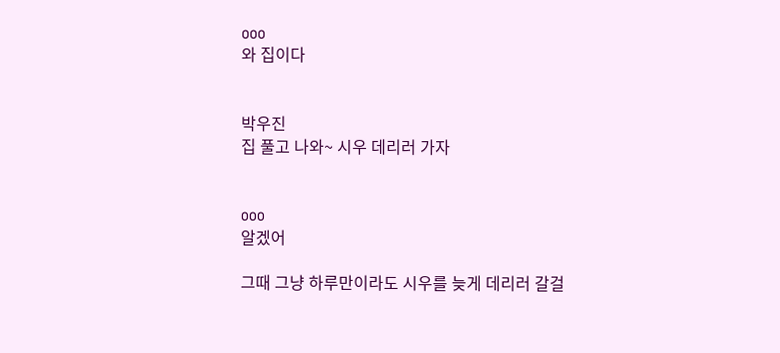ooo
와 집이다


박우진
집 풀고 나와~ 시우 데리러 가자


ooo
알겠어

그때 그냥 하루만이라도 시우를 늦게 데리러 갈걸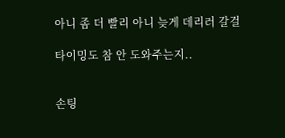아니 좀 더 빨리 아니 늦게 데리러 갈걸

타이밍도 참 안 도와주는지..


손팅